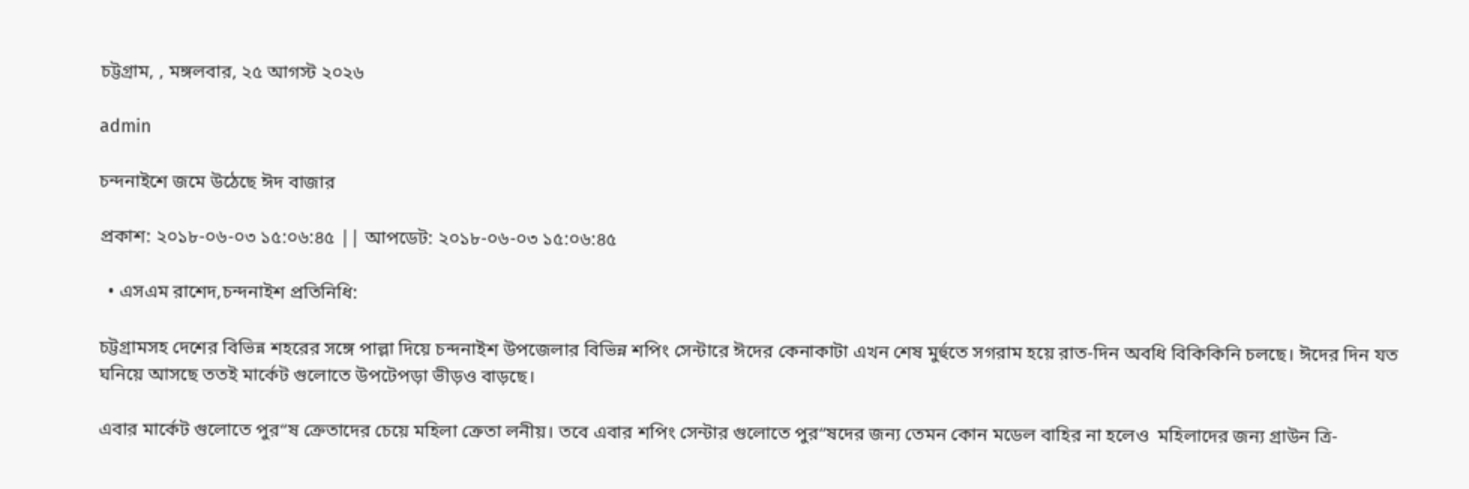চট্টগ্রাম, , মঙ্গলবার, ২৫ আগস্ট ২০২৬

admin

চন্দনাইশে জমে উঠেছে ঈদ বাজার

প্রকাশ: ২০১৮-০৬-০৩ ১৫:০৬:৪৫ || আপডেট: ২০১৮-০৬-০৩ ১৫:০৬:৪৫

  • এসএম রাশেদ,চন্দনাইশ প্রতিনিধি:

চট্টগ্রামসহ দেশের বিভিন্ন শহরের সঙ্গে পাল্লা দিয়ে চন্দনাইশ উপজেলার বিভিন্ন শপিং সেন্টারে ঈদের কেনাকাটা এখন শেষ মুর্হুতে সগরাম হয়ে রাত-দিন অবধি বিকিকিনি চলছে। ঈদের দিন যত ঘনিয়ে আসছে ততই মার্কেট গুলোতে উপটেপড়া ভীড়ও বাড়ছে।

এবার মার্কেট গুলোতে পুর“ষ ক্রেতাদের চেয়ে মহিলা ক্রেতা লনীয়। তবে এবার শপিং সেন্টার গুলোতে পুর“ষদের জন্য তেমন কোন মডেল বাহির না হলেও  মহিলাদের জন্য গ্রাউন ত্রি-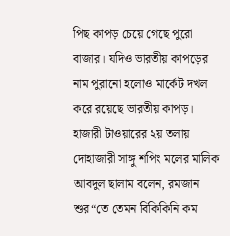পিছ কাপড় চেয়ে গেছে পুরো বাজার। যদিও ভারতীয় কাপড়ের নাম পুরানো হলোও মার্কেট দখল করে রয়েছে ভারতীয় কাপড়। হাজারী টাওয়ারের ২য় তলায় দোহাজারী সাঙ্গু শপিং মলের মালিক আবদুল ছালাম বলেন, রমজান শুর“তে তেমন বিকিকিনি কম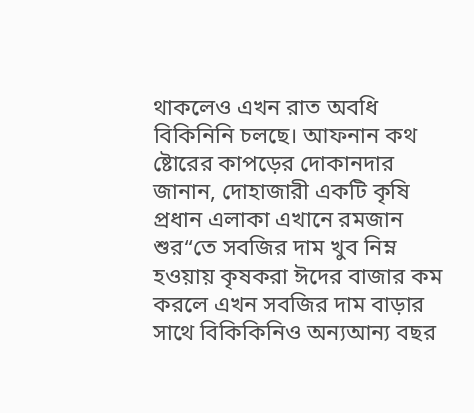থাকলেও এখন রাত অবধি বিকিনিনি চলছে। আফনান কথ ষ্টোরের কাপড়ের দোকানদার জানান, দোহাজারী একটি কৃষি প্রধান এলাকা এখানে রমজান শুর“তে সবজির দাম খুব নিম্ন হওয়ায় কৃষকরা ঈদের বাজার কম করলে এখন সবজির দাম বাড়ার সাথে বিকিকিনিও অন্যআন্য বছর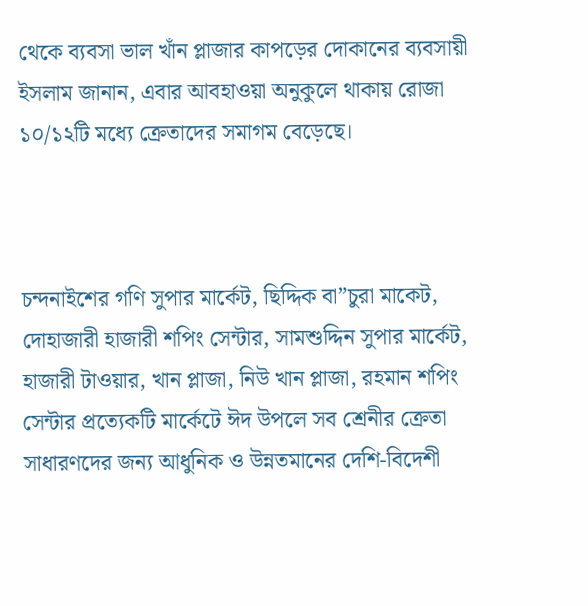থেকে ব্যবসা ভাল খাঁন প্লাজার কাপড়ের দোকানের ব্যবসায়ী ইসলাম জানান, এবার আবহাওয়া অনুকুলে থাকায় রোজা ১০/১২টি মধ্যে ক্রেতাদের সমাগম বেড়েছে।



চন্দনাইশের গণি সুপার মার্কেট, ছিদ্দিক বা”চুরা মাকেট, দোহাজারী হাজারী শপিং সেন্টার, সামশুদ্দিন সুপার মার্কেট, হাজারী টাওয়ার, খান প্লাজা, নিউ খান প্লাজা, রহমান শপিং সেন্টার প্রত্যেকটি মার্কেটে ঈদ উপলে সব শ্রেনীর ক্রেতা সাধারণদের জন্য আধুনিক ও উন্নতমানের দেশি-বিদেশী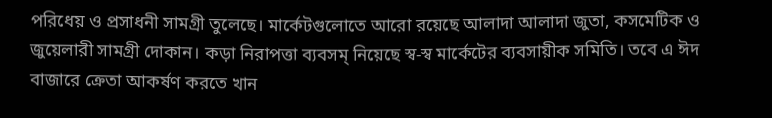পরিধেয় ও প্রসাধনী সামগ্রী তুলেছে। মার্কেটগুলোতে আরো রয়েছে আলাদা আলাদা জুতা, কসমেটিক ও জুয়েলারী সামগ্রী দোকান। কড়া নিরাপত্তা ব্যবসম্ নিয়েছে স্ব-স্ব মার্কেটের ব্যবসায়ীক সমিতি। তবে এ ঈদ বাজারে ক্রেতা আকর্ষণ করতে খান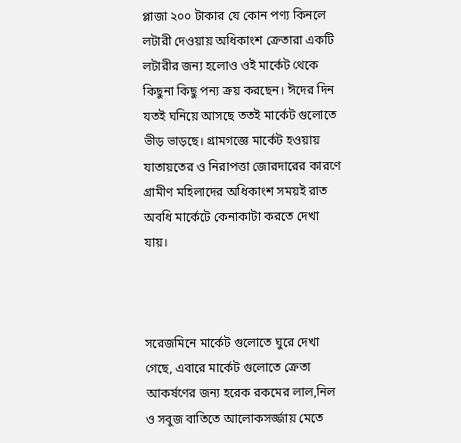প্লাজা ২০০ টাকার যে কোন পণ্য কিনলে লটারী দেওয়ায় অধিকাংশ ক্রেতারা একটি লটারীর জন্য হলোও ওই মার্কেট থেকে কিছুনা কিছু পন্য ক্রয় করছেন। ঈদের দিন যতই ঘনিয়ে আসছে ততই মার্কেট গুলোতে ভীড় ভাড়ছে। গ্রামগজ্ঞে মার্কেট হওয়ায় যাতায়তের ও নিরাপত্তা জোরদারের কারণে গ্রামীণ মহিলাদের অধিকাংশ সময়ই রাত অবধি মার্কেটে কেনাকাটা করতে দেখা যায়।



সরেজমিনে মার্কেট গুলোতে ঘুরে দেখা গেছে, এবারে মার্কেট গুলোতে ক্রেতা আকর্ষণের জন্য হরেক রকমের লাল,নিল ও সবুজ বাতিতে আলোকসর্জ্জায় মেতে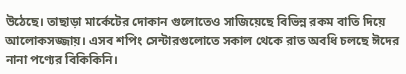উঠেছে। তাছাড়া মার্কেটের দোকান গুলোতেও সাজিয়েছে বিভিন্ন রকম বাতি দিয়ে আলোকসজ্জায়। এসব শপিং সেন্টারগুলোতে সকাল থেকে রাত অবধি চলছে ঈদের নানা পণ্যের বিকিকিনি।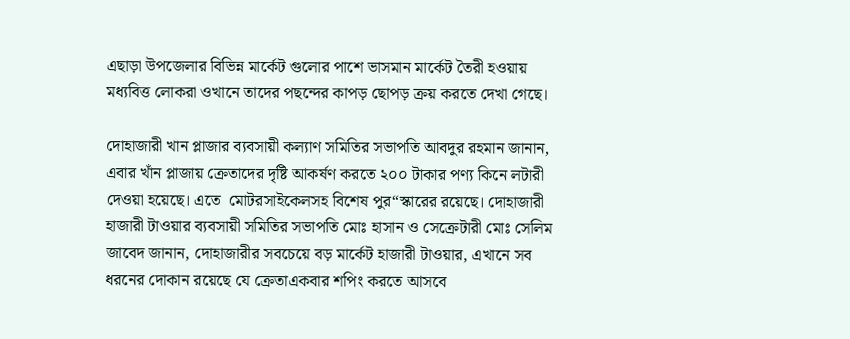এছাড়া উপজেলার বিভিন্ন মার্কেট গুলোর পাশে ভাসমান মার্কেট তৈরী হওয়ায় মধ্যবিত্ত লোকরা ওখানে তাদের পছন্দের কাপড় ছোপড় ক্রয় করতে দেখা গেছে।

দোহাজারী খান প্লাজার ব্যবসায়ী কল্যাণ সমিতির সভাপতি আবদুর রহমান জানান, এবার খাঁন প্লাজায় ক্রেতাদের দৃষ্টি আকর্ষণ করতে ২০০ টাকার পণ্য কিনে লটারী দেওয়া হয়েছে। এতে  মোটরসাইকেলসহ বিশেষ পুর“স্কারের রয়েছে। দোহাজারী হাজারী টাওয়ার ব্যবসায়ী সমিতির সভাপতি মোঃ হাসান ও সেক্রেটারী মোঃ সেলিম জাবেদ জানান, দোহাজারীর সবচেয়ে বড় মার্কেট হাজারী টাওয়ার, এখানে সব ধরনের দোকান রয়েছে যে ক্রেতাএকবার শপিং করতে আসবে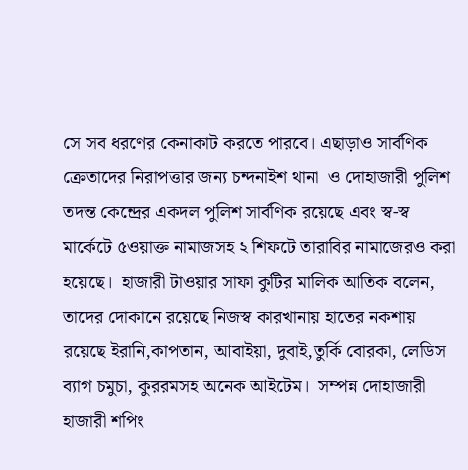সে সব ধরণের কেনাকাট করতে পারবে। এছাড়াও সার্বণিক ক্রেতাদের নিরাপত্তার জন্য চন্দনাইশ থানা  ও দোহাজারী পুলিশ তদন্ত কেন্দ্রের একদল পুলিশ সার্বণিক রয়েছে এবং স্ব-স্ব মার্কেটে ৫ওয়াক্ত নামাজসহ ২ শিফটে তারাবির নামাজেরও করা হয়েছে।  হাজারী টাওয়ার সাফা কুটির মালিক আতিক বলেন, তাদের দোকানে রয়েছে নিজস্ব কারখানায় হাতের নকশায় রয়েছে ইরানি,কাপতান, আবাইয়া, দুবাই,তুর্কি বোরকা, লেডিস ব্যাগ চমুচা, কুররমসহ অনেক আইটেম।  সম্পন্ন দোহাজারী হাজারী শপিং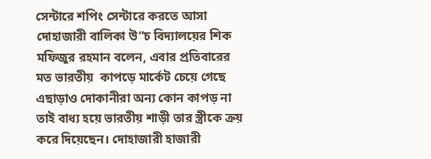সেন্টারে শপিং সেন্টারে করতে আসা দোহাজারী বালিকা উ”চ বিদ্যালয়ের শিক মফিজুর রহমান বলেন, এবার প্রতিবারের মত ভারতীয়  কাপড়ে মার্কেট চেয়ে গেছে এছাড়াও দোকানীরা অন্য কোন কাপড় না তাই বাধ্য হয়ে ভারতীয় শাড়ী তার স্ত্রীকে ক্রয় করে দিয়েছেন। দোহাজারী হাজারী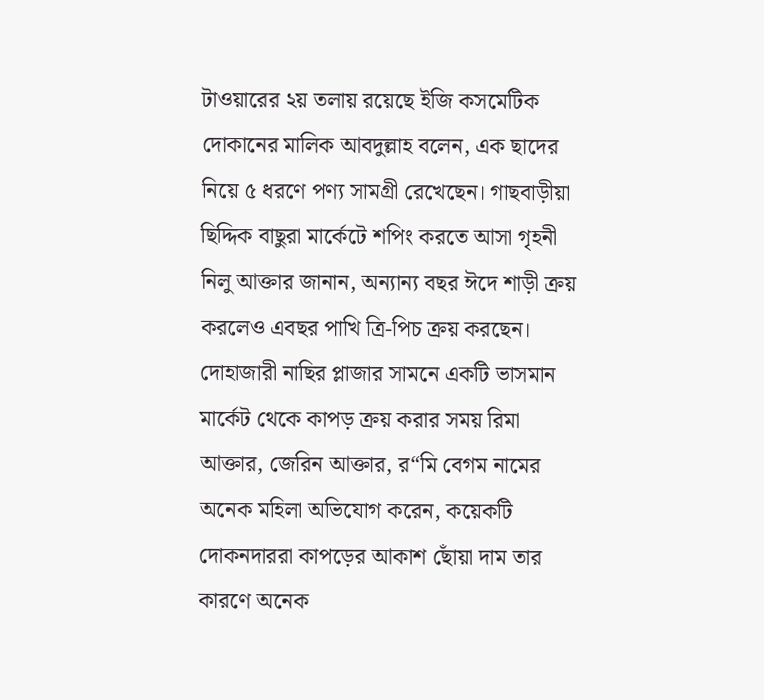টাওয়ারের ২য় তলায় রয়েছে ইজি কসমেটিক দোকানের মালিক আবদুল্লাহ বলেন, এক ছাদের নিয়ে ৫ ধরণে পণ্য সামগ্রী রেখেছেন। গাছবাড়ীয়া ছিদ্দিক বাছুরা মার্কেটে শপিং করতে আসা গৃহনী নিলু আক্তার জানান, অন্যান্য বছর ঈদে শাড়ী ক্রয় করলেও এবছর পাখি ত্রি-পিচ ক্রয় করছেন। দোহাজারী নাছির প্লাজার সামনে একটি ভাসমান মার্কেট থেকে কাপড় ক্রয় করার সময় রিমা আক্তার, জেরিন আক্তার, র“মি বেগম নামের অনেক মহিলা অভিযোগ করেন, কয়েকটি দোকনদাররা কাপড়ের আকাশ ছোঁয়া দাম তার কারণে অনেক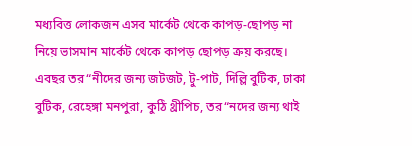মধ্যবিত্ত লোকজন এসব মার্কেট থেকে কাপড়-ছোপড় না নিয়ে ভাসমান মার্কেট থেকে কাপড় ছোপড় ক্রয় করছে। এবছর তর“নীদের জন্য জটজট, টু-পাট, দিল্লি বুটিক, ঢাকা বুটিক, রেহেঙ্গা মনপুরা, কুঠি থ্রীপিচ, তর“নদের জন্য থাই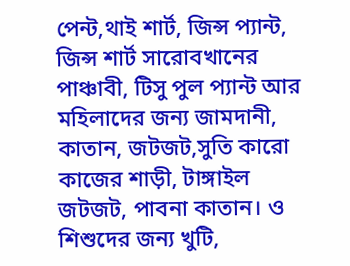পেন্ট,থাই শার্ট, জিন্স প্যান্ট, জিন্স শার্ট সারোবখানের পাঞ্চাবী, টিসু পুল প্যান্ট আর মহিলাদের জন্য জামদানী, কাতান, জটজট,সুতি কারো কাজের শাড়ী, টাঙ্গাইল জটজট, পাবনা কাতান। ও শিশুদের জন্য খুটি,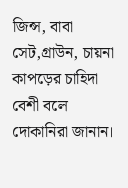জিন্স, বাবা সেট,গ্রাউন, চায়না কাপড়ের চাহিদা বেশী বলে দোকানিরা জানান।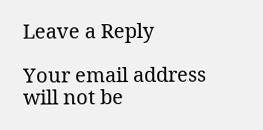Leave a Reply

Your email address will not be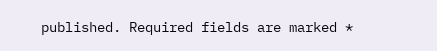published. Required fields are marked *